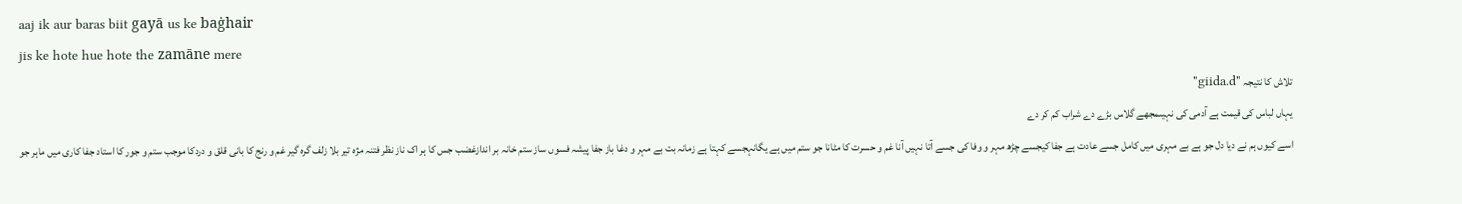aaj ik aur baras biit gayā us ke baġhair
jis ke hote hue hote the zamāne mere
تلاش کا نتیجہ "giida.d"
یہاں لباس کی قیمت ہے آدمی کی نہیںمجھے گلاس بڑے دے شراب کم کر دے
اسے کیوں ہم نے دیا دل جو ہے بے مہری میں کامل جسے عادت ہے جفا کیجسے چڑھ مہر و وفا کی جسے آتا نہیں آنا غم و حسرت کا مٹانا جو ستم میں ہے یگانہجسے کہتا ہے زمانہ بت بے مہر و دغا باز جفا پیشہ فسوں ساز ستم خانہ بر اندازغضب جس کا ہر اک ناز نظر فتنہ مژہ تیر بلا زلف گرہ گیر غم و رنج کا بانی قلق و دردکا موجب ستم و جور کا استاد جفا کاری میں ماہر جو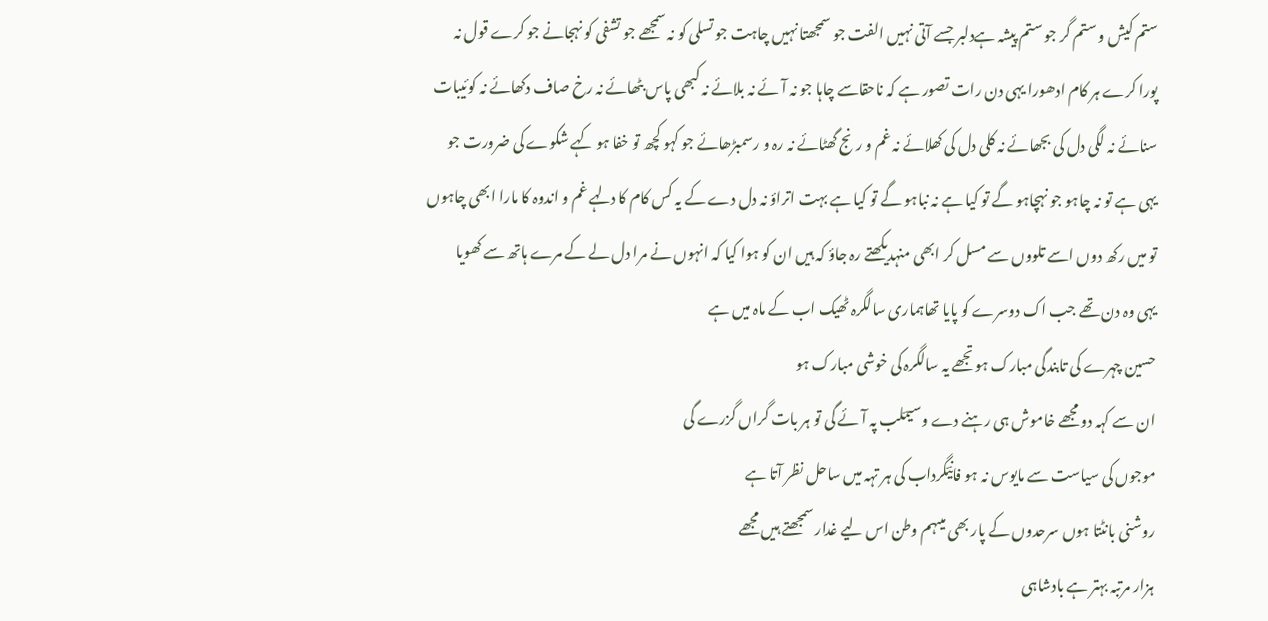ستم کیش و ستم گر جو ستم پیشہ ہےدلبر جسے آتی نہیں الفت جو سمجھتا نہیں چاہت جو تسلی کو نہ سمجھے جو تشفی کو نہجانے جو کرے قول نہ پورا کرے ہر کام ادھورا یہی دن رات تصور ہے کہ ناحقاسے چاہا جو نہ آئے نہ بلائے نہ کبھی پاس بٹھائے نہ رخ صاف دکھائے نہ کوئیبات سنائے نہ لگی دل کی بجھائے نہ کلی دل کی کھلائے نہ غم و رنج گھٹائے نہ رہ و رسمبڑھائے جو کہو کچھ تو خفا ہو کہے شکوے کی ضرورت جو یہی ہے تو نہ چاہو جو نہچاہو گے تو کیا ہے نہ نباہو گے تو کیا ہے بہت اتراؤ نہ دل دے کے یہ کس کام کا دلہے غم و اندوہ کا مارا ابھی چاہوں تو میں رکھ دوں اسے تلووں سے مسل کر ابھی منہدیکھتے رہ جاؤ کہ ہیں ان کو ہوا کیا کہ انہوں نے مرا دل لے کے مرے ہاتھ سے کھویا
یہی وہ دن تھے جب اک دوسرے کو پایا تھاہماری سالگرہ ٹھیک اب کے ماہ میں ہے
حسین چہرے کی تابندگی مبارک ہوتجھے یہ سالگرہ کی خوشی مبارک ہو
ان سے کہہ دو مجھے خاموش ہی رہنے دے وسیمؔلب پہ آئے گی تو ہر بات گراں گزرے گی
موجوں کی سیاست سے مایوس نہ ہو فانیؔگرداب کی ہر تہہ میں ساحل نظر آتا ہے
روشنی بانٹتا ہوں سرحدوں کے پار بھی میںہم وطن اس لیے غدار سمجھتے ہیں مجھے
ہزار مرتبہ بہتر ہے بادشاہی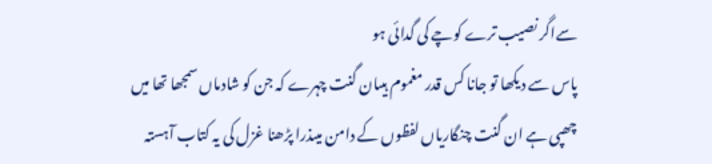سےاگر نصیب ترے کوچے کی گدائی ہو
پاس سے دیکھا تو جانا کس قدر مغموم ہیںان گنت چہرے کہ جن کو شادماں سمجھا تھا میں
چھپی ہے ان گنت چنگاریاں لفظوں کے دامن میںذرا پڑھنا غزل کی یہ کتاب آہستہ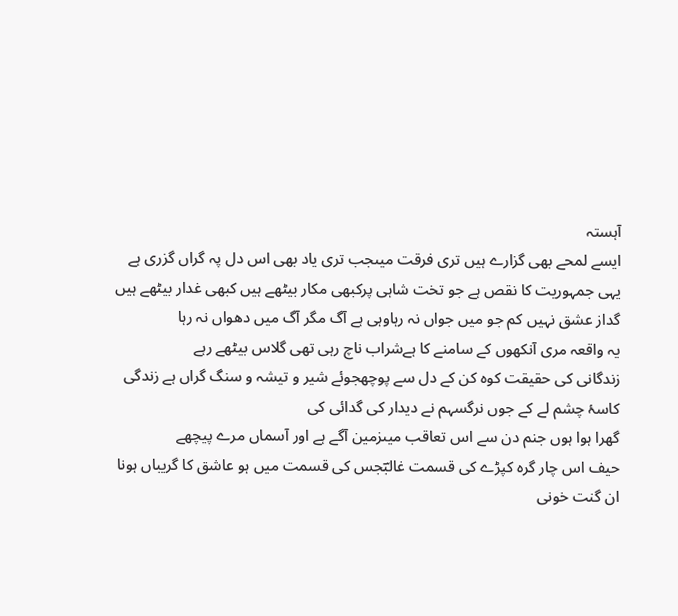آہستہ
ایسے لمحے بھی گزارے ہیں تری فرقت میںجب تری یاد بھی اس دل پہ گراں گزری ہے
یہی جمہوریت کا نقص ہے جو تخت شاہی پرکبھی مکار بیٹھے ہیں کبھی غدار بیٹھے ہیں
گداز عشق نہیں کم جو میں جواں نہ رہاوہی ہے آگ مگر آگ میں دھواں نہ رہا
یہ واقعہ مری آنکھوں کے سامنے کا ہےشراب ناچ رہی تھی گلاس بیٹھے رہے
زندگانی کی حقیقت کوہ کن کے دل سے پوچھجوئے شیر و تیشہ و سنگ گراں ہے زندگی
کاسۂ چشم لے کے جوں نرگسہم نے دیدار کی گدائی کی
گھرا ہوا ہوں جنم دن سے اس تعاقب میںزمین آگے ہے اور آسماں مرے پیچھے
حیف اس چار گرہ کپڑے کی قسمت غالبؔجس کی قسمت میں ہو عاشق کا گریباں ہونا
ان گنت خونی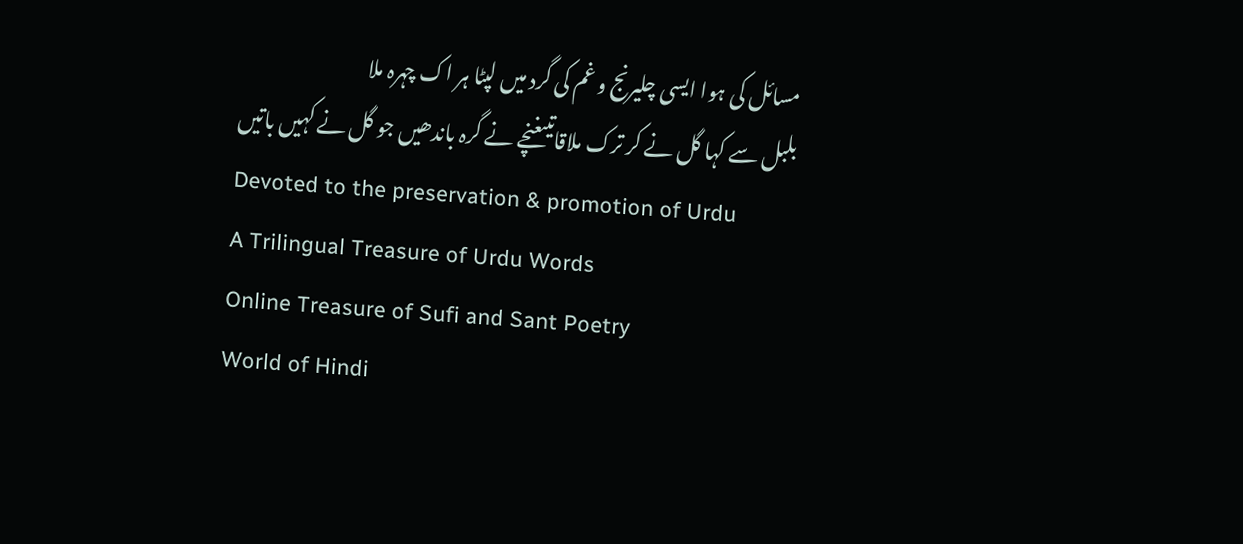مسائل کی ہوا ایسی چلیرنج و غم کی گرد میں لپٹا ہر اک چہرہ ملا
بلبل سے کہا گل نے کر ترک ملاقاتیںغنچے نے گرہ باندھیں جو گل نے کہیں باتیں
Devoted to the preservation & promotion of Urdu
A Trilingual Treasure of Urdu Words
Online Treasure of Sufi and Sant Poetry
World of Hindi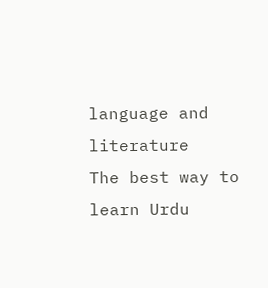language and literature
The best way to learn Urdu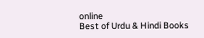online
Best of Urdu & Hindi Books